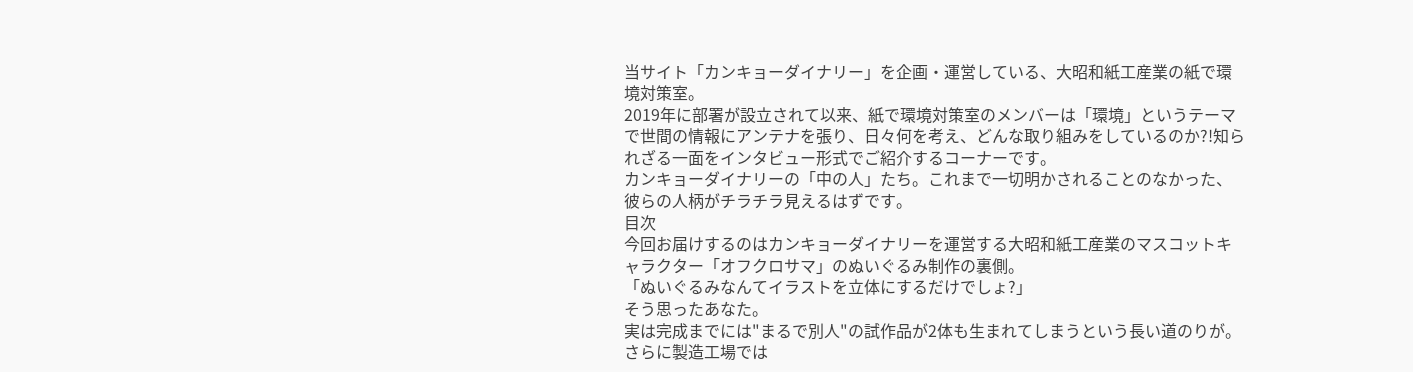当サイト「カンキョーダイナリー」を企画・運営している、大昭和紙工産業の紙で環境対策室。
2019年に部署が設立されて以来、紙で環境対策室のメンバーは「環境」というテーマで世間の情報にアンテナを張り、日々何を考え、どんな取り組みをしているのか?!知られざる一面をインタビュー形式でご紹介するコーナーです。
カンキョーダイナリーの「中の人」たち。これまで一切明かされることのなかった、彼らの人柄がチラチラ見えるはずです。
目次
今回お届けするのはカンキョーダイナリーを運営する大昭和紙工産業のマスコットキャラクター「オフクロサマ」のぬいぐるみ制作の裏側。
「ぬいぐるみなんてイラストを立体にするだけでしょ?」
そう思ったあなた。
実は完成までには"まるで別人"の試作品が2体も生まれてしまうという長い道のりが。
さらに製造工場では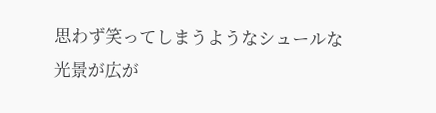思わず笑ってしまうようなシュールな光景が広が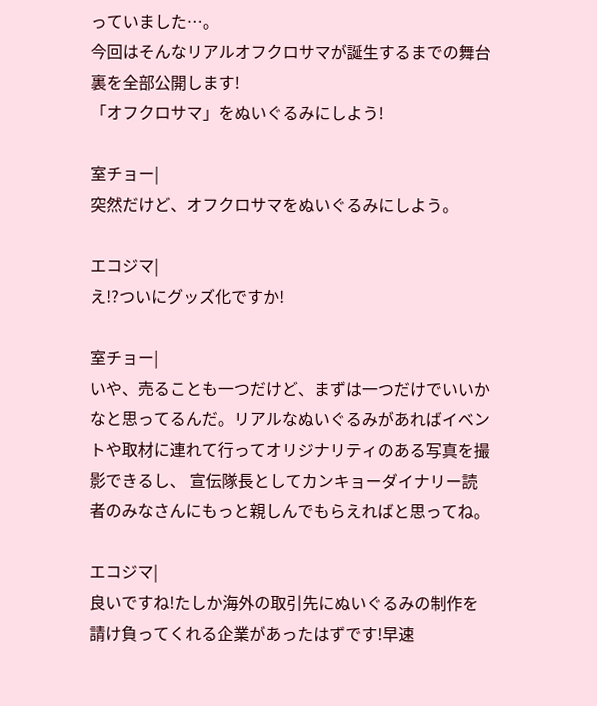っていました…。
今回はそんなリアルオフクロサマが誕生するまでの舞台裏を全部公開します!
「オフクロサマ」をぬいぐるみにしよう!

室チョー|
突然だけど、オフクロサマをぬいぐるみにしよう。

エコジマ|
え!?ついにグッズ化ですか!

室チョー|
いや、売ることも一つだけど、まずは一つだけでいいかなと思ってるんだ。リアルなぬいぐるみがあればイベントや取材に連れて行ってオリジナリティのある写真を撮影できるし、 宣伝隊長としてカンキョーダイナリー読者のみなさんにもっと親しんでもらえればと思ってね。

エコジマ|
良いですね!たしか海外の取引先にぬいぐるみの制作を請け負ってくれる企業があったはずです!早速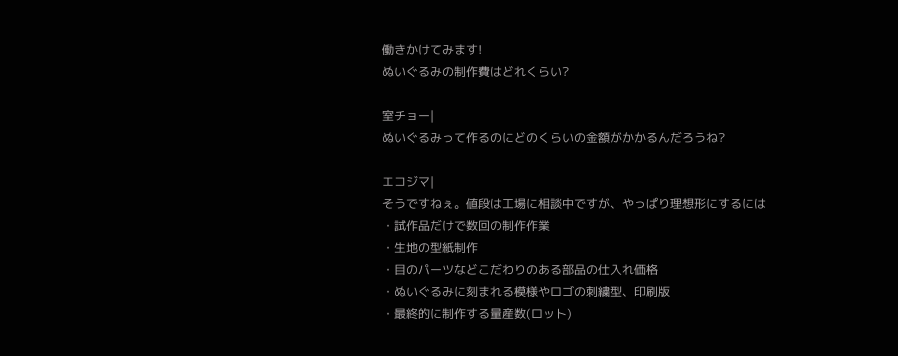働きかけてみます!
ぬいぐるみの制作費はどれくらい?

室チョー|
ぬいぐるみって作るのにどのくらいの金額がかかるんだろうね?

エコジマ|
そうですねぇ。値段は工場に相談中ですが、やっぱり理想形にするには
・試作品だけで数回の制作作業
・生地の型紙制作
・目のパーツなどこだわりのある部品の仕入れ価格
・ぬいぐるみに刻まれる模様やロゴの刺繍型、印刷版
・最終的に制作する量産数(ロット)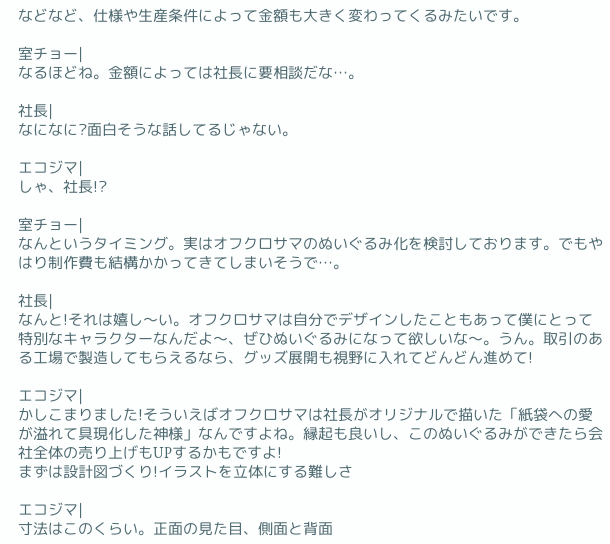などなど、仕様や生産条件によって金額も大きく変わってくるみたいです。

室チョー|
なるほどね。金額によっては社長に要相談だな…。

社長|
なになに?面白そうな話してるじゃない。

エコジマ|
しゃ、社長!?

室チョー|
なんというタイミング。実はオフクロサマのぬいぐるみ化を検討しております。でもやはり制作費も結構かかってきてしまいそうで…。

社長|
なんと!それは嬉し〜い。オフクロサマは自分でデザインしたこともあって僕にとって特別なキャラクターなんだよ〜、ぜひぬいぐるみになって欲しいな〜。うん。取引のある工場で製造してもらえるなら、グッズ展開も視野に入れてどんどん進めて!

エコジマ|
かしこまりました!そういえばオフクロサマは社長がオリジナルで描いた「紙袋への愛が溢れて具現化した神様」なんですよね。縁起も良いし、このぬいぐるみができたら会社全体の売り上げもUPするかもですよ!
まずは設計図づくり!イラストを立体にする難しさ

エコジマ|
寸法はこのくらい。正面の見た目、側面と背面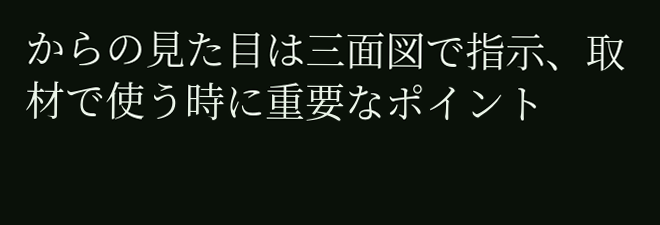からの見た目は三面図で指示、取材で使う時に重要なポイント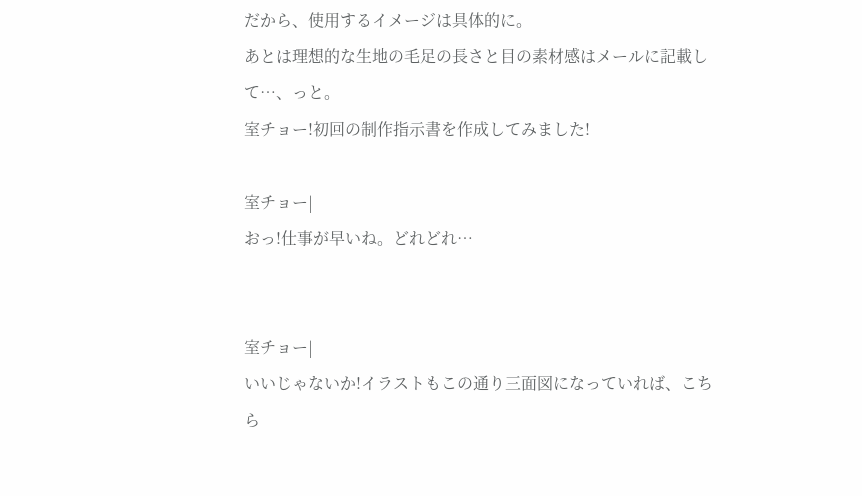だから、使用するイメージは具体的に。
あとは理想的な生地の毛足の長さと目の素材感はメールに記載して…、っと。
室チョー!初回の制作指示書を作成してみました!

室チョー|
おっ!仕事が早いね。どれどれ…


室チョー|
いいじゃないか!イラストもこの通り三面図になっていれば、こちら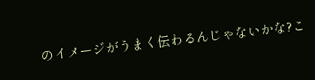のイメージがうまく伝わるんじゃないかな?こ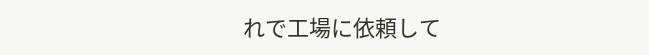れで工場に依頼して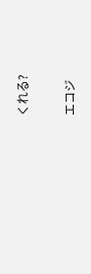くれる?

エコジ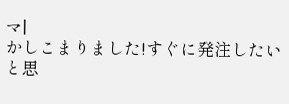マ|
かしこまりました!すぐに発注したいと思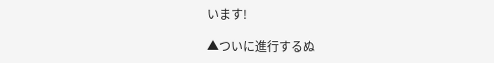います!

▲ついに進行するぬ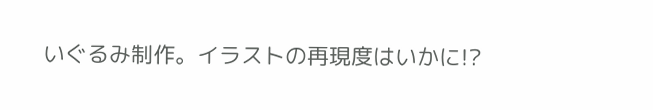いぐるみ制作。イラストの再現度はいかに!?